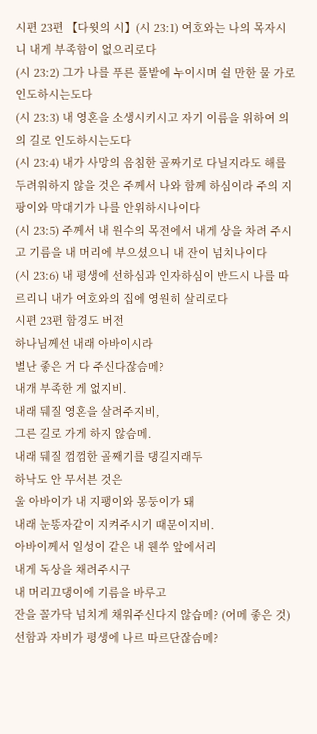시편 23편 【다윗의 시】(시 23:1) 여호와는 나의 목자시니 내게 부족함이 없으리로다
(시 23:2) 그가 나를 푸른 풀밭에 누이시며 쉴 만한 물 가로 인도하시는도다
(시 23:3) 내 영혼을 소생시키시고 자기 이름을 위하여 의의 길로 인도하시는도다
(시 23:4) 내가 사망의 음침한 골짜기로 다닐지라도 해를 두려워하지 않을 것은 주께서 나와 함께 하심이라 주의 지팡이와 막대기가 나를 안위하시나이다
(시 23:5) 주께서 내 원수의 목전에서 내게 상을 차려 주시고 기름을 내 머리에 부으셨으니 내 잔이 넘치나이다
(시 23:6) 내 평생에 선하심과 인자하심이 반드시 나를 따르리니 내가 여호와의 집에 영원히 살리로다
시편 23편 함경도 버전
하나님께선 내래 아바이시라
별난 좋은 거 다 주신다잖슴메?
내개 부족한 게 없지비.
내래 뒈질 영혼을 살려주지비,
그른 길로 가게 하지 않슴메.
내래 뒈질 껌껌한 골째기를 댕길지래두
하낙도 안 무서븐 것은
울 아바이가 내 지팽이와 몽둥이가 돼
내래 눈똥자같이 지켜주시기 때문이지비.
아바이께서 일성이 같은 내 웬쑤 앞에서리
내게 독상을 채려주시구
내 머리끄댕이에 기름을 바루고
잔을 꼴가닥 넘치게 채워주신다지 않습메? (어메 좋은 것)
선함과 자비가 평생에 나르 따르단잖슴메?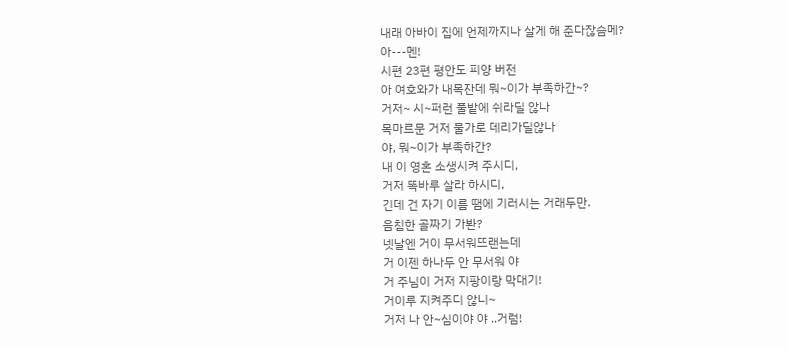내래 아바이 집에 언제까지나 살게 해 준다잖슴메?
아---멘!
시편 23편 평안도 피양 버전
아 여호와가 내목잔데 뭐~이가 부족하간~?
거저~ 시~퍼런 풀밭에 쉬라딜 않나
목마르문 거저 물가로 데리가딜않나
야, 뭐~이가 부족하간?
내 이 영혼 소생시켜 주시디,
거저 똑바루 살라 하시디,
긴데 건 자기 이름 땜에 기러시는 거래두만.
음침한 골짜기 가봔?
넷날엔 거이 무서워뜨랜는데
거 이젠 하나두 안 무서워 야
거 주님이 거저 지팡이랑 막대기!
거이루 지켜주디 않니~
거저 나 안~심이야 야 ..거럼!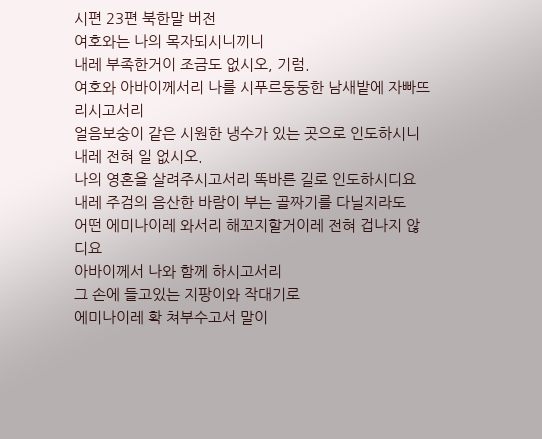시편 23편 북한말 버전
여호와는 나의 목자되시니끼니
내레 부족한거이 조금도 없시오, 기럼.
여호와 아바이께서리 나를 시푸르둥둥한 남새밭에 자빠뜨리시고서리
얼음보숭이 같은 시원한 냉수가 있는 곳으로 인도하시니
내레 전혀 일 없시오.
나의 영혼을 살려주시고서리 똑바른 길로 인도하시디요
내레 주검의 음산한 바람이 부는 골짜기를 다닐지라도
어떤 에미나이레 와서리 해꼬지할거이레 전혀 겁나지 않디요
아바이께서 나와 함께 하시고서리
그 손에 들고있는 지팡이와 작대기로
에미나이레 확 쳐부수고서 말이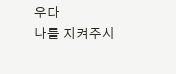우다
나를 지켜주시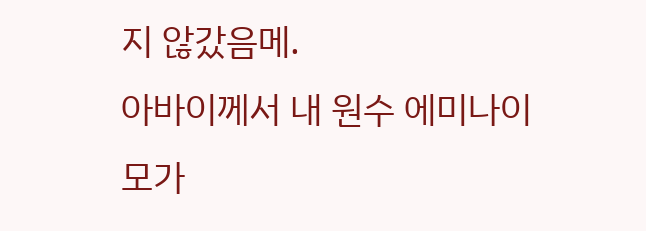지 않갔음메.
아바이께서 내 원수 에미나이 모가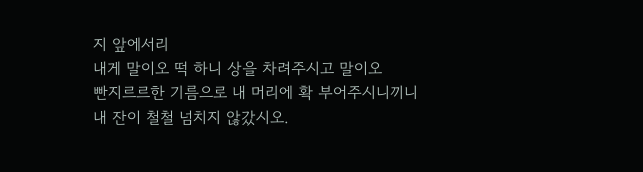지 앞에서리
내게 말이오 떡 하니 상을 차려주시고 말이오
빤지르르한 기름으로 내 머리에 확 부어주시니끼니
내 잔이 철철 넘치지 않갔시오.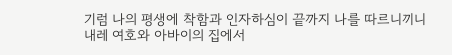기럼 나의 평생에 착함과 인자하심이 끝까지 나를 따르니끼니
내레 여호와 아바이의 집에서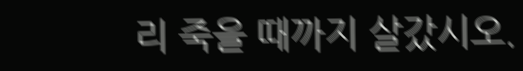리 죽을 때까지 살갔시오.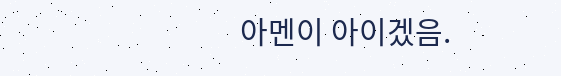아멘이 아이겠음.